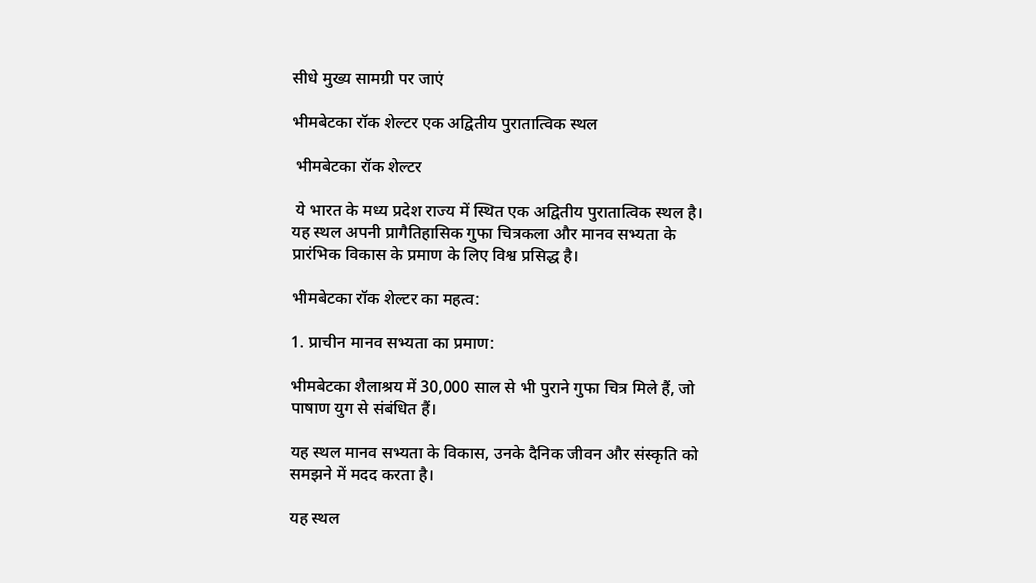सीधे मुख्य सामग्री पर जाएं

भीमबेटका रॉक शेल्टर एक अद्वितीय पुरातात्विक स्थल

 भीमबेटका रॉक शेल्टर

 ये भारत के मध्य प्रदेश राज्य में स्थित एक अद्वितीय पुरातात्विक स्थल है। यह स्थल अपनी प्रागैतिहासिक गुफा चित्रकला और मानव सभ्यता के प्रारंभिक विकास के प्रमाण के लिए विश्व प्रसिद्ध है।

भीमबेटका रॉक शेल्टर का महत्व:

1. प्राचीन मानव सभ्यता का प्रमाण:

भीमबेटका शैलाश्रय में 30,000 साल से भी पुराने गुफा चित्र मिले हैं, जो पाषाण युग से संबंधित हैं।

यह स्थल मानव सभ्यता के विकास, उनके दैनिक जीवन और संस्कृति को समझने में मदद करता है।

यह स्थल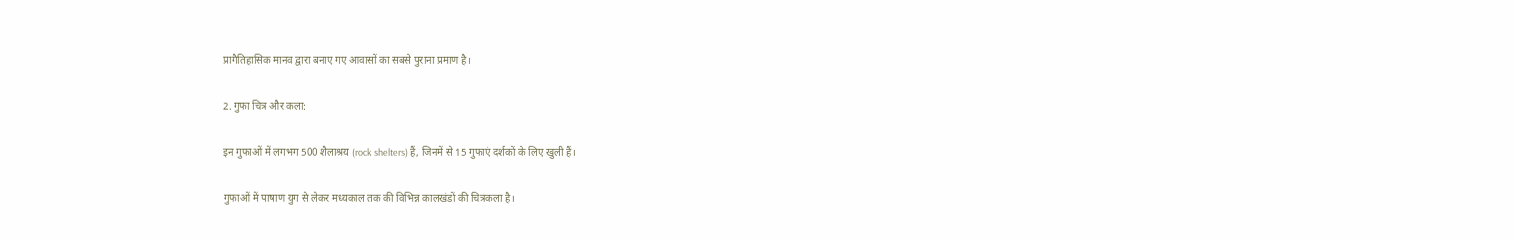प्रागैतिहासिक मानव द्वारा बनाए गए आवासों का सबसे पुराना प्रमाण है।

2. गुफा चित्र और कला:

इन गुफाओं में लगभग 500 शैलाश्रय (rock shelters) हैं, जिनमें से 15 गुफाएं दर्शकों के लिए खुली हैं।

गुफाओं में पाषाण युग से लेकर मध्यकाल तक की विभिन्न कालखंडों की चित्रकला है।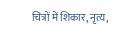चित्रों में शिकार, नृत्य,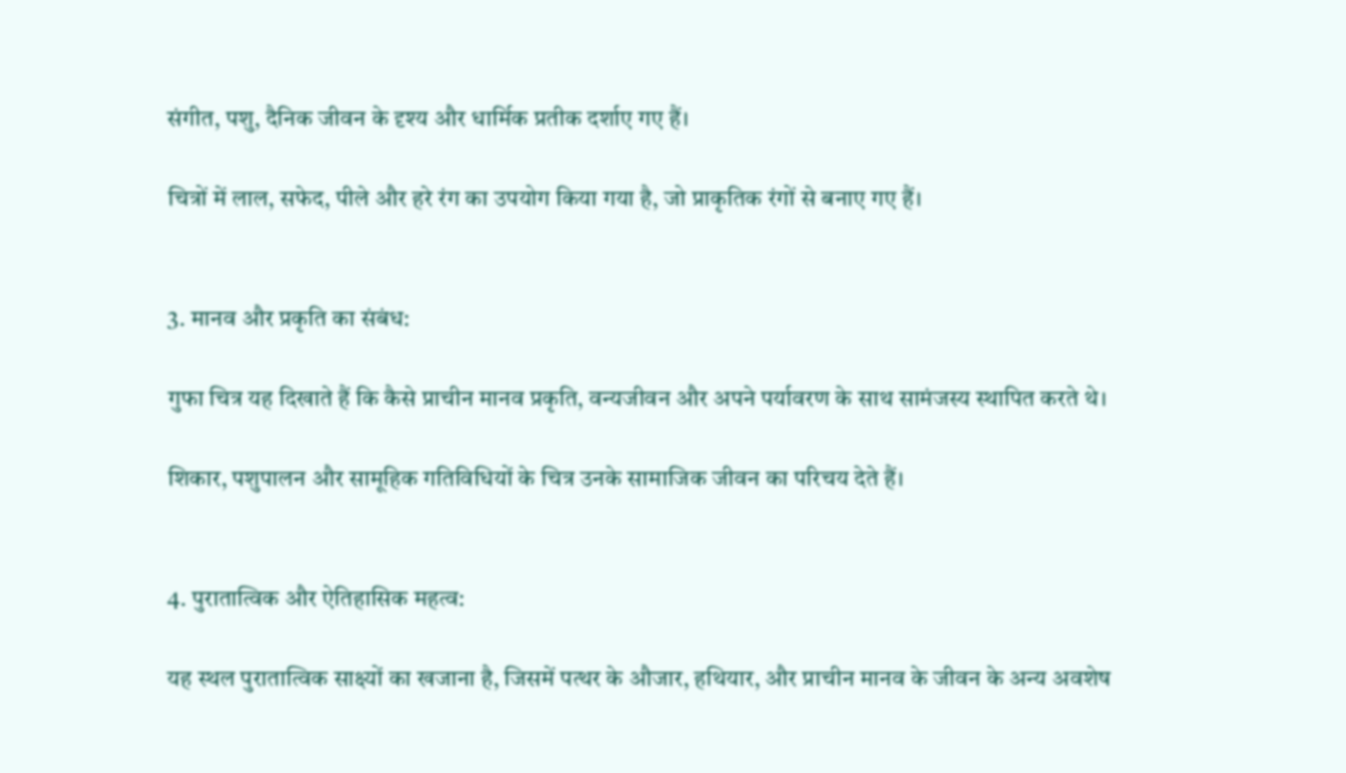संगीत, पशु, दैनिक जीवन के दृश्य और धार्मिक प्रतीक दर्शाए गए हैं।

चित्रों में लाल, सफेद, पीले और हरे रंग का उपयोग किया गया है, जो प्राकृतिक रंगों से बनाए गए हैं।


3. मानव और प्रकृति का संबंध:

गुफा चित्र यह दिखाते हैं कि कैसे प्राचीन मानव प्रकृति, वन्यजीवन और अपने पर्यावरण के साथ सामंजस्य स्थापित करते थे।

शिकार, पशुपालन और सामूहिक गतिविधियों के चित्र उनके सामाजिक जीवन का परिचय देते हैं।


4. पुरातात्विक और ऐतिहासिक महत्व:

यह स्थल पुरातात्विक साक्ष्यों का खजाना है, जिसमें पत्थर के औजार, हथियार, और प्राचीन मानव के जीवन के अन्य अवशेष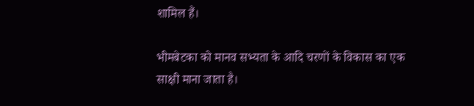शामिल हैं।

भीमबेटका को मानव सभ्यता के आदि चरणों के विकास का एक साक्षी माना जाता है।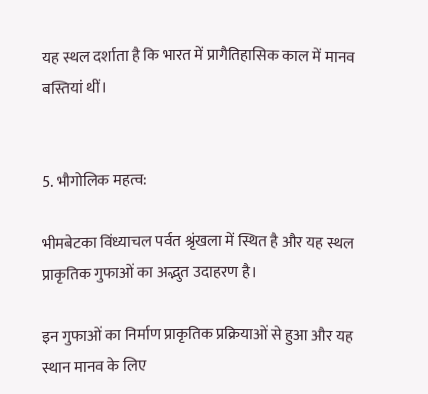यह स्थल दर्शाता है कि भारत में प्रागैतिहासिक काल में मानव बस्तियां थीं।


5. भौगोलिक महत्व:

भीमबेटका विंध्याचल पर्वत श्रृंखला में स्थित है और यह स्थल प्राकृतिक गुफाओं का अद्भुत उदाहरण है।

इन गुफाओं का निर्माण प्राकृतिक प्रक्रियाओं से हुआ और यह स्थान मानव के लिए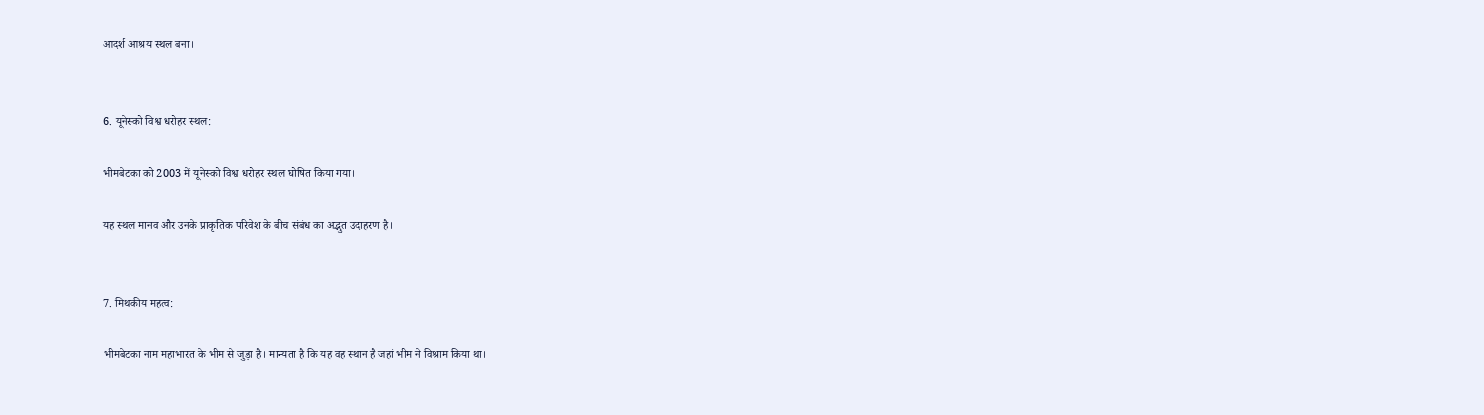आदर्श आश्रय स्थल बना।


6. यूनेस्को विश्व धरोहर स्थल:

भीमबेटका को 2003 में यूनेस्को विश्व धरोहर स्थल घोषित किया गया।

यह स्थल मानव और उनके प्राकृतिक परिवेश के बीच संबंध का अद्भुत उदाहरण है।


7. मिथकीय महत्व:

भीमबेटका नाम महाभारत के भीम से जुड़ा है। मान्यता है कि यह वह स्थान है जहां भीम ने विश्राम किया था।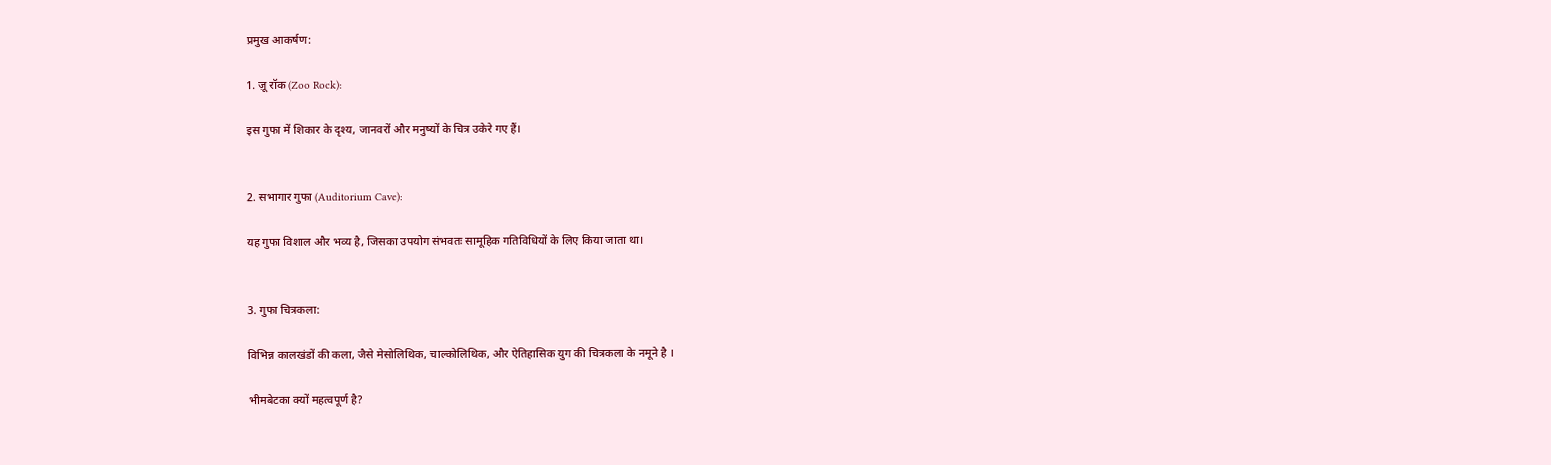प्रमुख आकर्षण:

1. ज़ू रॉक (Zoo Rock):

इस गुफा में शिकार के दृश्य, जानवरों और मनुष्यों के चित्र उकेरे गए हैं।


2. सभागार गुफा (Auditorium Cave):

यह गुफा विशाल और भव्य है, जिसका उपयोग संभवतः सामूहिक गतिविधियों के लिए किया जाता था।


3. गुफा चित्रकला:

विभिन्न कालखंडों की कला, जैसे मेसोलिथिक, चाल्कोलिथिक, और ऐतिहासिक युग की चित्रकला के नमूने है ।

भीमबेटका क्यों महत्वपूर्ण है?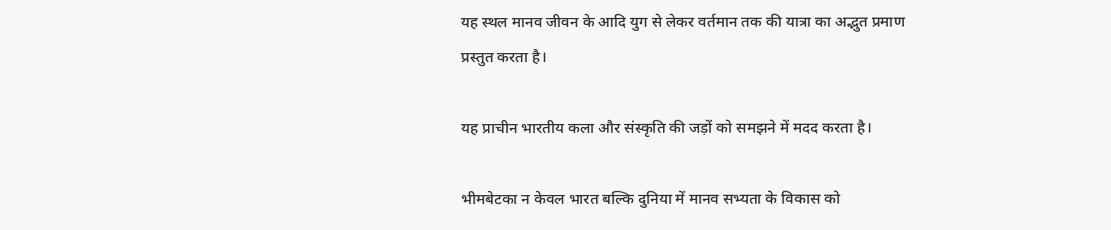यह स्थल मानव जीवन के आदि युग से लेकर वर्तमान तक की यात्रा का अद्भुत प्रमाण प्रस्तुत करता है।

यह प्राचीन भारतीय कला और संस्कृति की जड़ों को समझने में मदद करता है।

भीमबेटका न केवल भारत बल्कि दुनिया में मानव सभ्यता के विकास को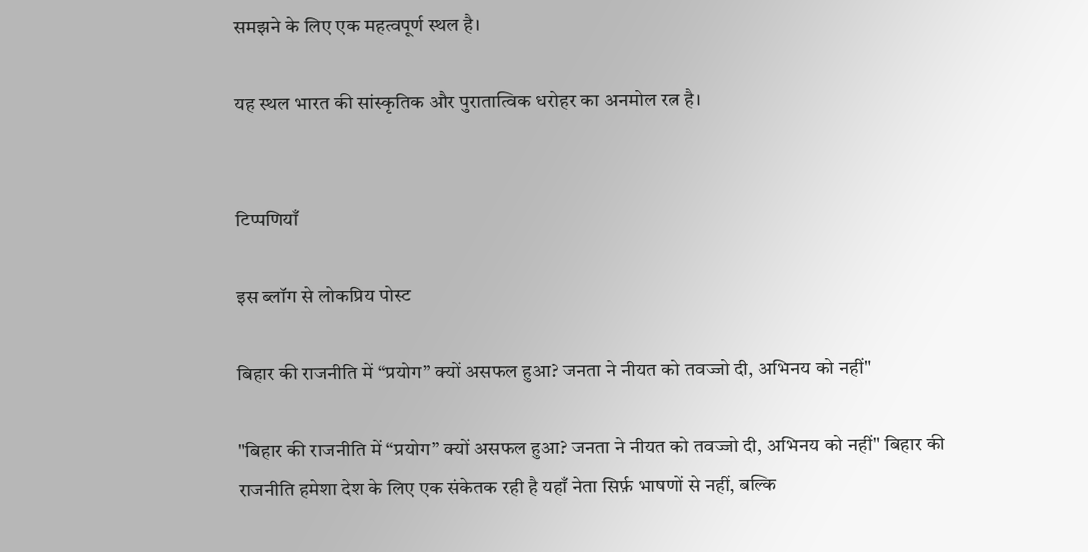समझने के लिए एक महत्वपूर्ण स्थल है।

यह स्थल भारत की सांस्कृतिक और पुरातात्विक धरोहर का अनमोल रत्न है।


टिप्पणियाँ

इस ब्लॉग से लोकप्रिय पोस्ट

बिहार की राजनीति में “प्रयोग” क्यों असफल हुआ? जनता ने नीयत को तवज्जो दी, अभिनय को नहीं"

"बिहार की राजनीति में “प्रयोग” क्यों असफल हुआ? जनता ने नीयत को तवज्जो दी, अभिनय को नहीं" बिहार की राजनीति हमेशा देश के लिए एक संकेतक रही है यहाँ नेता सिर्फ़ भाषणों से नहीं, बल्कि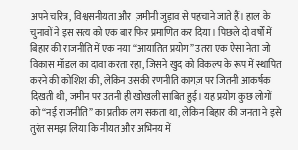अपने चरित्र, विश्वसनीयता और  ज़मीनी जुड़ाव से पहचाने जाते हैं। हाल के चुनावों ने इस सत्य को एक बार फिर प्रमाणित कर दिया। पिछले दो वर्षों में बिहार की राजनीति में एक नया “आयातित प्रयोग” उतरा एक ऐसा नेता जो विकास मॉडल का दावा करता रहा, जिसने खुद को विकल्प के रूप में स्थापित करने की कोशिश की, लेकिन उसकी रणनीति कागज़ पर जितनी आकर्षक दिखती थी, जमीन पर उतनी ही खोखली साबित हुई। यह प्रयोग कुछ लोगों को “नई राजनीति” का प्रतीक लग सकता था, लेकिन बिहार की जनता ने इसे तुरंत समझ लिया कि नीयत और अभिनय में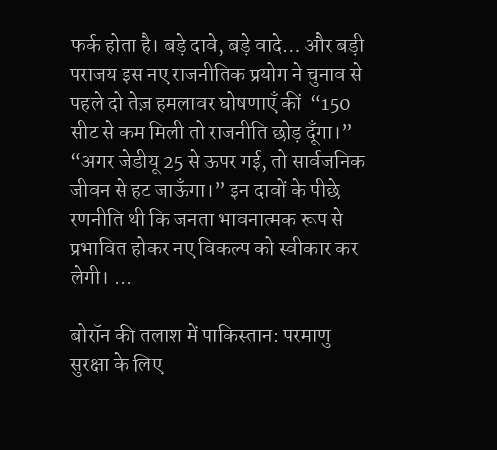फर्क होता है। बड़े दावे, बड़े वादे… और बड़ी पराजय इस नए राजनीतिक प्रयोग ने चुनाव से पहले दो तेज़ हमलावर घोषणाएँ कीं  “150 सीट से कम मिली तो राजनीति छोड़ दूँगा।” “अगर जेडीयू 25 से ऊपर गई, तो सार्वजनिक जीवन से हट जाऊँगा।” इन दावों के पीछे रणनीति थी कि जनता भावनात्मक रूप से प्रभावित होकर नए विकल्प को स्वीकार कर लेगी। ...

बोरॉन की तलाश में पाकिस्तान: परमाणु सुरक्षा के लिए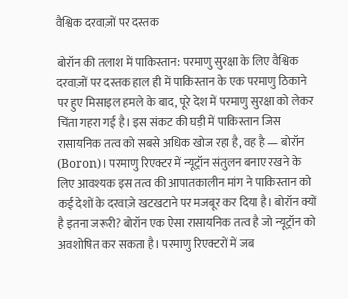वैश्विक दरवाज़ों पर दस्तक

बोरॉन की तलाश में पाकिस्तान: परमाणु सुरक्षा के लिए वैश्विक दरवाज़ों पर दस्तक हाल ही में पाकिस्तान के एक परमाणु ठिकाने पर हुए मिसाइल हमले के बाद, पूरे देश में परमाणु सुरक्षा को लेकर चिंता गहरा गई है। इस संकट की घड़ी में पाकिस्तान जिस रासायनिक तत्व को सबसे अधिक खोज रहा है, वह है — बोरॉन (Boron)। परमाणु रिएक्टर में न्यूट्रॉन संतुलन बनाए रखने के लिए आवश्यक इस तत्व की आपातकालीन मांग ने पाकिस्तान को कई देशों के दरवाज़े खटखटाने पर मजबूर कर दिया है। बोरॉन क्यों है इतना जरूरी? बोरॉन एक ऐसा रासायनिक तत्व है जो न्यूट्रॉन को अवशोषित कर सकता है। परमाणु रिएक्टरों में जब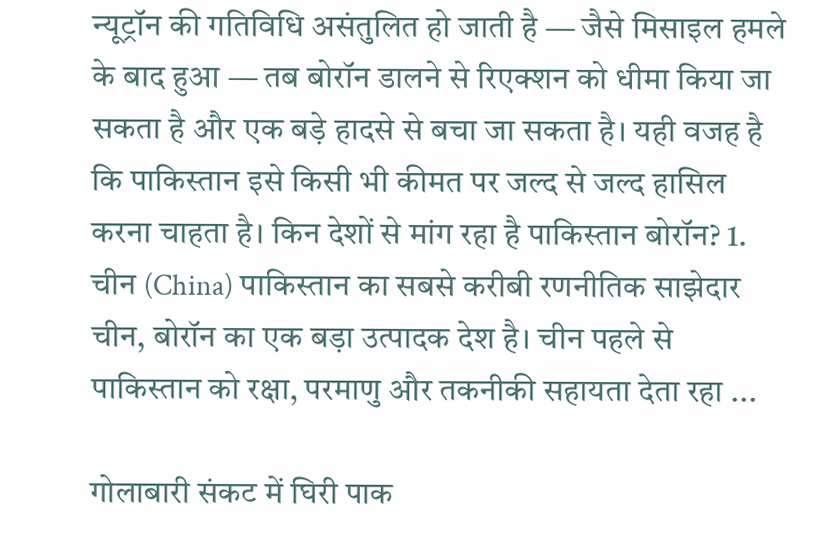न्यूट्रॉन की गतिविधि असंतुलित हो जाती है — जैसे मिसाइल हमले के बाद हुआ — तब बोरॉन डालने से रिएक्शन को धीमा किया जा सकता है और एक बड़े हादसे से बचा जा सकता है। यही वजह है कि पाकिस्तान इसे किसी भी कीमत पर जल्द से जल्द हासिल करना चाहता है। किन देशों से मांग रहा है पाकिस्तान बोरॉन? 1. चीन (China) पाकिस्तान का सबसे करीबी रणनीतिक साझेदार चीन, बोरॉन का एक बड़ा उत्पादक देश है। चीन पहले से पाकिस्तान को रक्षा, परमाणु और तकनीकी सहायता देता रहा ...

गोलाबारी संकट में घिरी पाक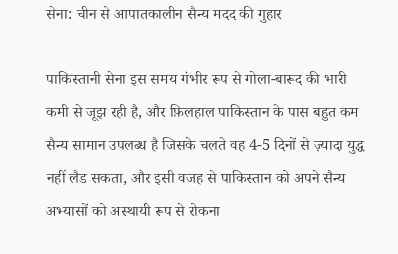सेना: चीन से आपातकालीन सैन्य मदद की गुहार

पाकिस्तानी सेना इस समय गंभीर रूप से गोला-बारूद की भारी कमी से जूझ रही है, और फ़िलहाल पाकिस्तान के पास बहुत कम सैन्य सामान उपलब्ध है जिसके चलते वह 4-5 दिनों से ज़्यादा युद्ध नहीं लैड सकता, और इसी वजह से पाकिस्तान को अपने सैन्य अभ्यासों को अस्थायी रूप से रोकना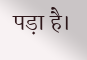पड़ा है।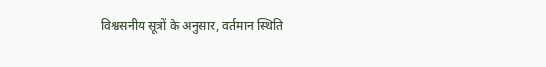विश्वसनीय सूत्रों के अनुसार, वर्तमान स्थिति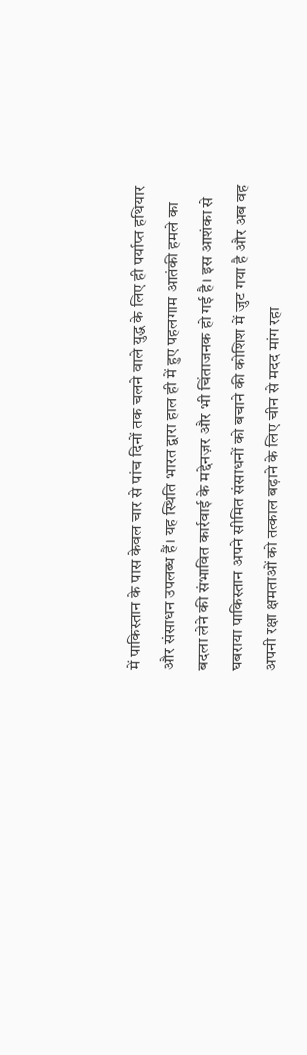में पाकिस्तान के पास केवल चार से पांच दिनों तक चलने वाले युद्ध के लिए ही पर्याप्त हथियार और संसाधन उपलब्ध हैं। यह स्थिति भारत द्वारा हाल ही में हुए पहलगाम आतंकी हमले का बदला लेने की संभावित कार्रवाई के मद्देनज़र और भी चिंताजनक हो गई है। इस आशंका से घबराया पाकिस्तान अपने सीमित संसाधनों को बचाने की कोशिश में जुट गया है और अब वह अपनी रक्षा क्षमताओं को तत्काल बढ़ाने के लिए चीन से मदद मांग रहा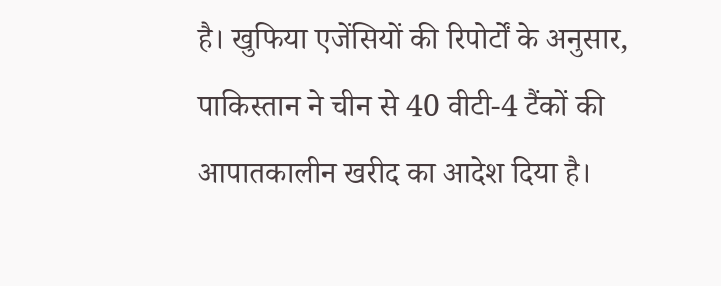है। खुफिया एजेंसियों की रिपोर्टों के अनुसार, पाकिस्तान ने चीन से 40 वीटी-4 टैंकों की आपातकालीन खरीद का आदेश दिया है।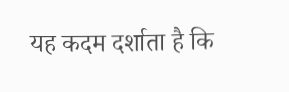यह कदम दर्शाता है कि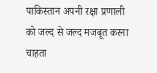पाकिस्तान अपनी रक्षा प्रणाली को जल्द से जल्द मजबूत करना चाहता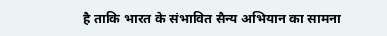है ताकि भारत के संभावित सैन्य अभियान का सामना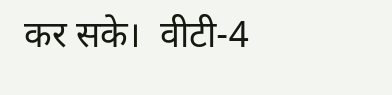कर सके।  वीटी-4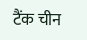टैंक चीन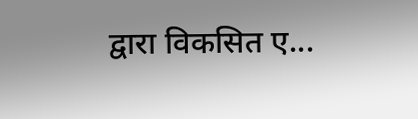द्वारा विकसित ए...